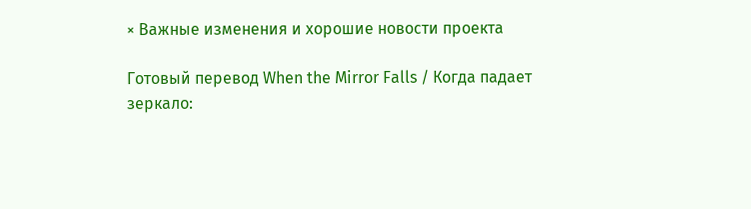× Важные изменения и хорошие новости проекта

Готовый перевод When the Mirror Falls / Когда падает зеркало: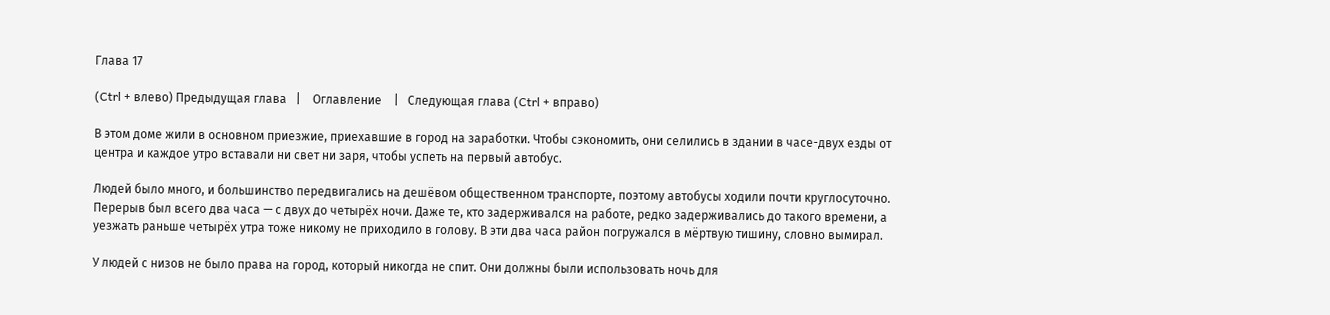Глава 17

(Ctrl + влево) Предыдущая глава   |    Оглавление    |   Следующая глава (Ctrl + вправо)

В этом доме жили в основном приезжие, приехавшие в город на заработки. Чтобы сэкономить, они селились в здании в часе-двух езды от центра и каждое утро вставали ни свет ни заря, чтобы успеть на первый автобус.

Людей было много, и большинство передвигались на дешёвом общественном транспорте, поэтому автобусы ходили почти круглосуточно. Перерыв был всего два часа — с двух до четырёх ночи. Даже те, кто задерживался на работе, редко задерживались до такого времени, а уезжать раньше четырёх утра тоже никому не приходило в голову. В эти два часа район погружался в мёртвую тишину, словно вымирал.

У людей с низов не было права на город, который никогда не спит. Они должны были использовать ночь для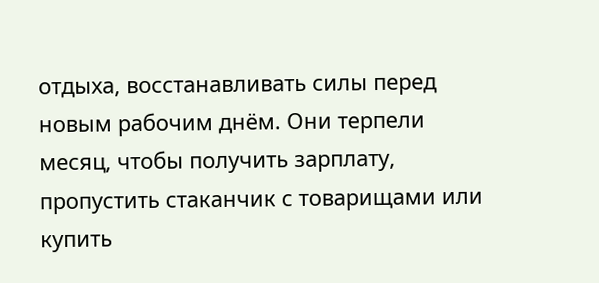отдыха, восстанавливать силы перед новым рабочим днём. Они терпели месяц, чтобы получить зарплату, пропустить стаканчик с товарищами или купить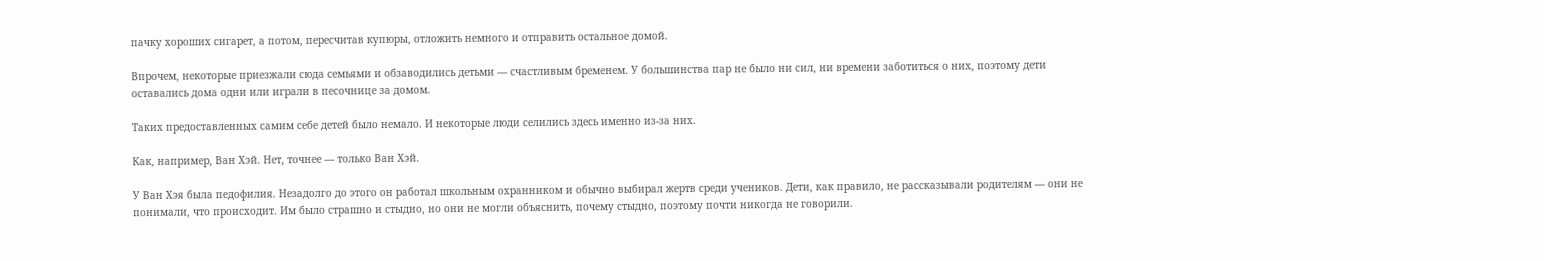пачку хороших сигарет, а потом, пересчитав купюры, отложить немного и отправить остальное домой.

Впрочем, некоторые приезжали сюда семьями и обзаводились детьми — счастливым бременем. У большинства пар не было ни сил, ни времени заботиться о них, поэтому дети оставались дома одни или играли в песочнице за домом.

Таких предоставленных самим себе детей было немало. И некоторые люди селились здесь именно из-за них.

Как, например, Ван Хэй. Нет, точнее — только Ван Хэй.

У Ван Хэя была педофилия. Незадолго до этого он работал школьным охранником и обычно выбирал жертв среди учеников. Дети, как правило, не рассказывали родителям — они не понимали, что происходит. Им было страшно и стыдно, но они не могли объяснить, почему стыдно, поэтому почти никогда не говорили.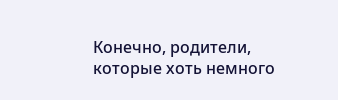Конечно, родители, которые хоть немного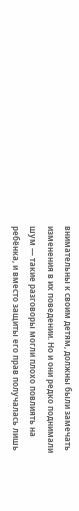внимательны к своим детям, должны были замечать изменения в их поведении. Но и они редко поднимали шум — такие разговоры могли плохо повлиять на ребёнка, и вместо защиты его прав получалась лишь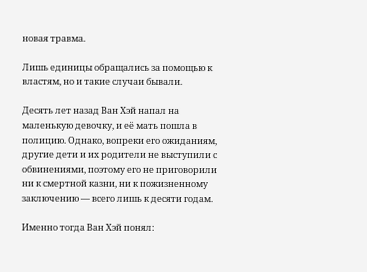новая травма.

Лишь единицы обращались за помощью к властям, но и такие случаи бывали.

Десять лет назад Ван Хэй напал на маленькую девочку, и её мать пошла в полицию. Однако, вопреки его ожиданиям, другие дети и их родители не выступили с обвинениями, поэтому его не приговорили ни к смертной казни, ни к пожизненному заключению — всего лишь к десяти годам.

Именно тогда Ван Хэй понял: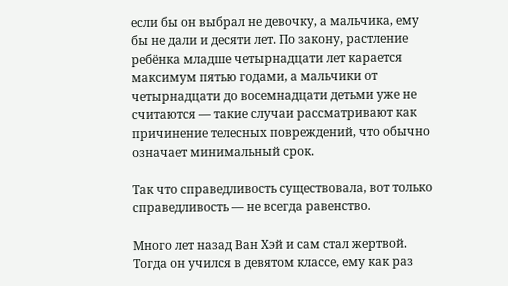если бы он выбрал не девочку, а мальчика, ему бы не дали и десяти лет. По закону, растление ребёнка младше четырнадцати лет карается максимум пятью годами, а мальчики от четырнадцати до восемнадцати детьми уже не считаются — такие случаи рассматривают как причинение телесных повреждений, что обычно означает минимальный срок.

Так что справедливость существовала, вот только справедливость — не всегда равенство.

Много лет назад Ван Хэй и сам стал жертвой. Тогда он учился в девятом классе, ему как раз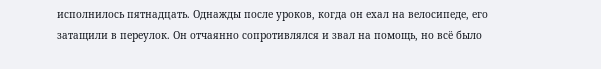исполнилось пятнадцать. Однажды после уроков, когда он ехал на велосипеде, его затащили в переулок. Он отчаянно сопротивлялся и звал на помощь, но всё было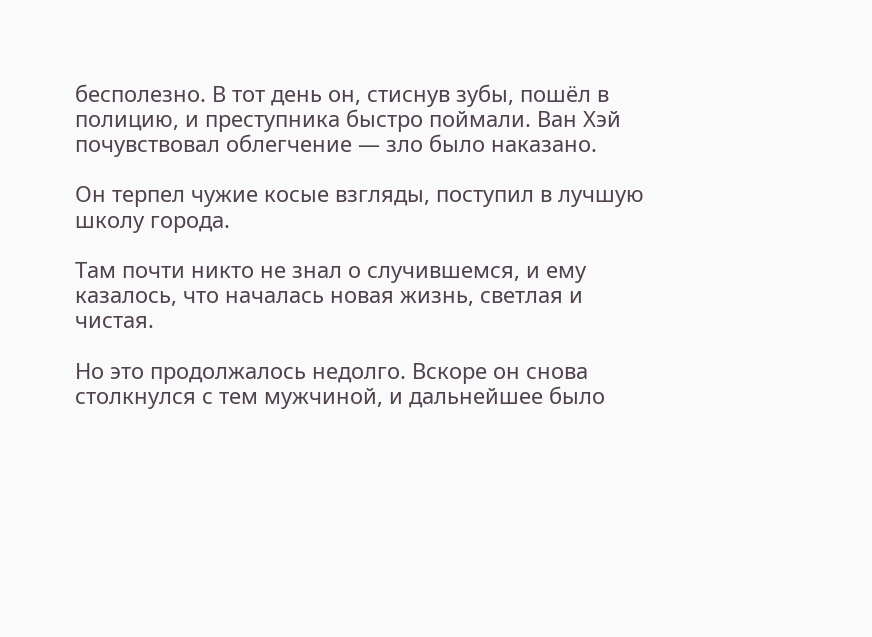бесполезно. В тот день он, стиснув зубы, пошёл в полицию, и преступника быстро поймали. Ван Хэй почувствовал облегчение — зло было наказано.

Он терпел чужие косые взгляды, поступил в лучшую школу города.

Там почти никто не знал о случившемся, и ему казалось, что началась новая жизнь, светлая и чистая.

Но это продолжалось недолго. Вскоре он снова столкнулся с тем мужчиной, и дальнейшее было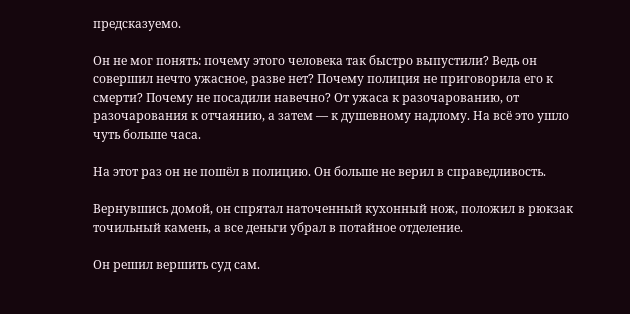предсказуемо.

Он не мог понять: почему этого человека так быстро выпустили? Ведь он совершил нечто ужасное, разве нет? Почему полиция не приговорила его к смерти? Почему не посадили навечно? От ужаса к разочарованию, от разочарования к отчаянию, а затем — к душевному надлому. На всё это ушло чуть больше часа.

На этот раз он не пошёл в полицию. Он больше не верил в справедливость.

Вернувшись домой, он спрятал наточенный кухонный нож, положил в рюкзак точильный камень, а все деньги убрал в потайное отделение.

Он решил вершить суд сам.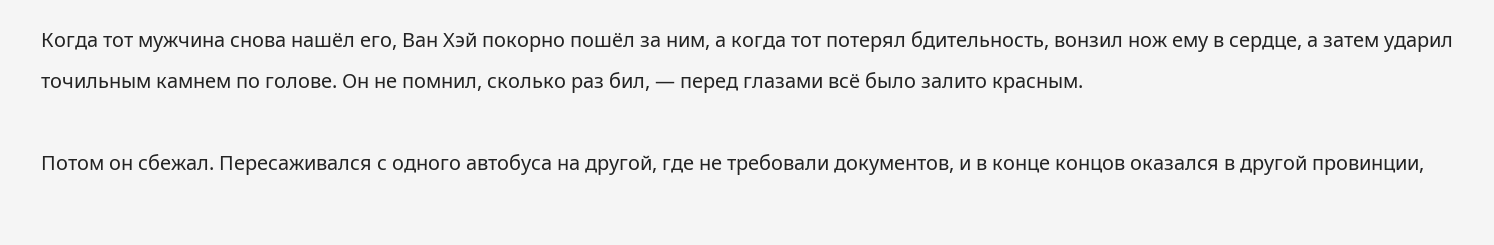Когда тот мужчина снова нашёл его, Ван Хэй покорно пошёл за ним, а когда тот потерял бдительность, вонзил нож ему в сердце, а затем ударил точильным камнем по голове. Он не помнил, сколько раз бил, — перед глазами всё было залито красным.

Потом он сбежал. Пересаживался с одного автобуса на другой, где не требовали документов, и в конце концов оказался в другой провинции,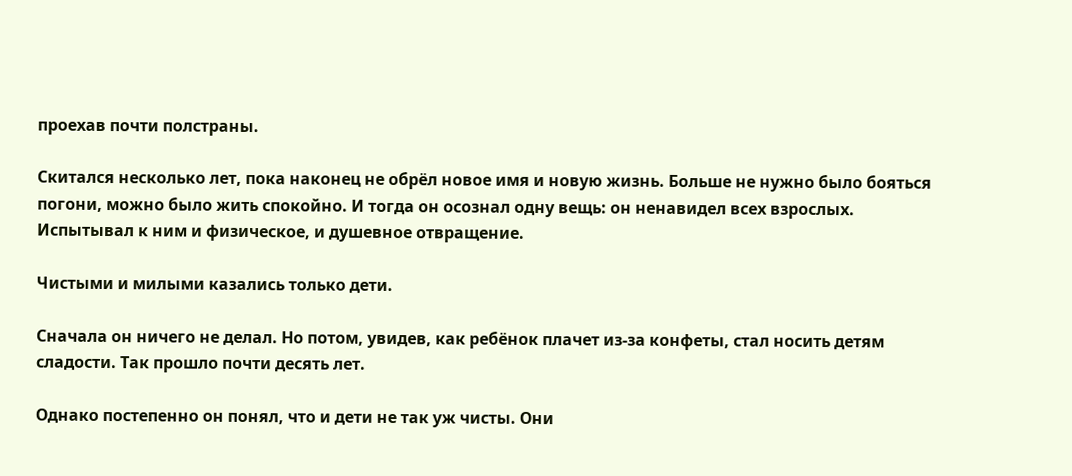проехав почти полстраны.

Скитался несколько лет, пока наконец не обрёл новое имя и новую жизнь. Больше не нужно было бояться погони, можно было жить спокойно. И тогда он осознал одну вещь: он ненавидел всех взрослых. Испытывал к ним и физическое, и душевное отвращение.

Чистыми и милыми казались только дети.

Сначала он ничего не делал. Но потом, увидев, как ребёнок плачет из-за конфеты, стал носить детям сладости. Так прошло почти десять лет.

Однако постепенно он понял, что и дети не так уж чисты. Они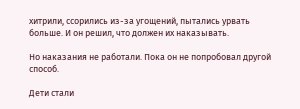хитрили, ссорились из-за угощений, пытались урвать больше. И он решил, что должен их наказывать.

Но наказания не работали. Пока он не попробовал другой способ.

Дети стали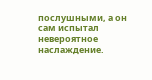послушными, а он сам испытал невероятное наслаждение.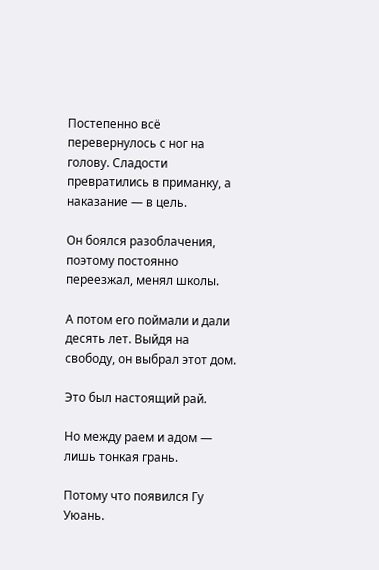Постепенно всё перевернулось с ног на голову. Сладости превратились в приманку, а наказание — в цель.

Он боялся разоблачения, поэтому постоянно переезжал, менял школы.

А потом его поймали и дали десять лет. Выйдя на свободу, он выбрал этот дом.

Это был настоящий рай.

Но между раем и адом — лишь тонкая грань.

Потому что появился Гу Уюань.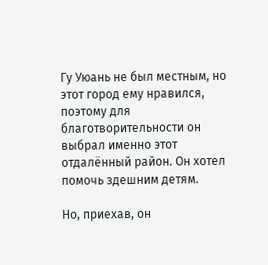Гу Уюань не был местным, но этот город ему нравился, поэтому для благотворительности он выбрал именно этот отдалённый район. Он хотел помочь здешним детям.

Но, приехав, он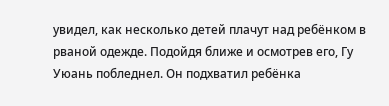увидел, как несколько детей плачут над ребёнком в рваной одежде. Подойдя ближе и осмотрев его, Гу Уюань побледнел. Он подхватил ребёнка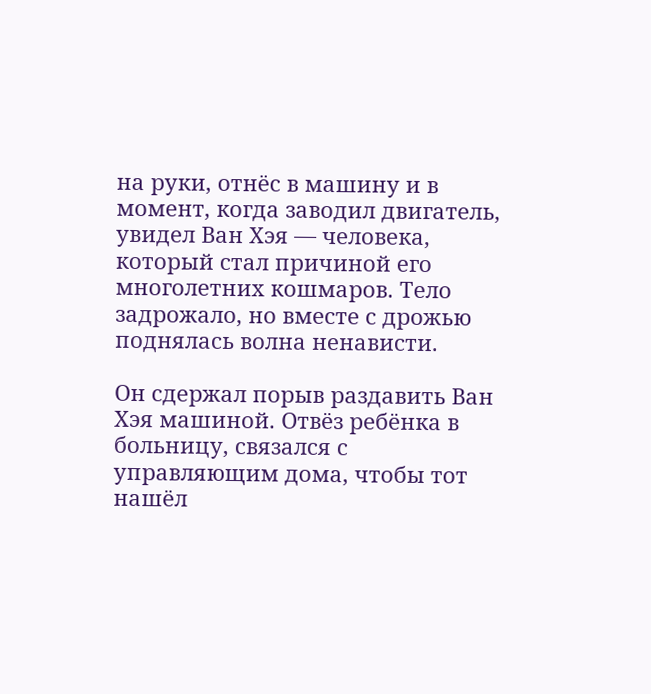на руки, отнёс в машину и в момент, когда заводил двигатель, увидел Ван Хэя — человека, который стал причиной его многолетних кошмаров. Тело задрожало, но вместе с дрожью поднялась волна ненависти.

Он сдержал порыв раздавить Ван Хэя машиной. Отвёз ребёнка в больницу, связался с управляющим дома, чтобы тот нашёл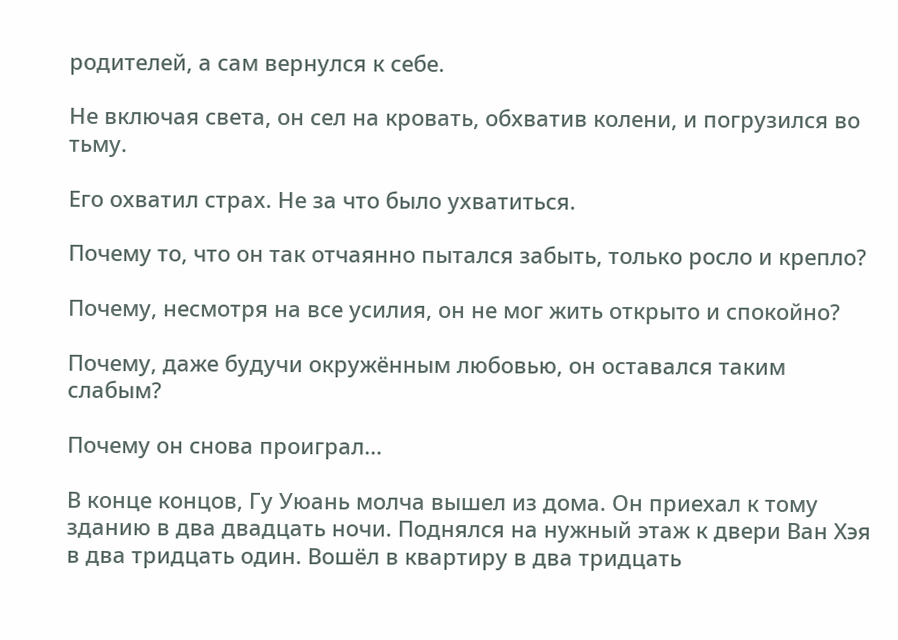родителей, а сам вернулся к себе.

Не включая света, он сел на кровать, обхватив колени, и погрузился во тьму.

Его охватил страх. Не за что было ухватиться.

Почему то, что он так отчаянно пытался забыть, только росло и крепло?

Почему, несмотря на все усилия, он не мог жить открыто и спокойно?

Почему, даже будучи окружённым любовью, он оставался таким слабым?

Почему он снова проиграл…

В конце концов, Гу Уюань молча вышел из дома. Он приехал к тому зданию в два двадцать ночи. Поднялся на нужный этаж к двери Ван Хэя в два тридцать один. Вошёл в квартиру в два тридцать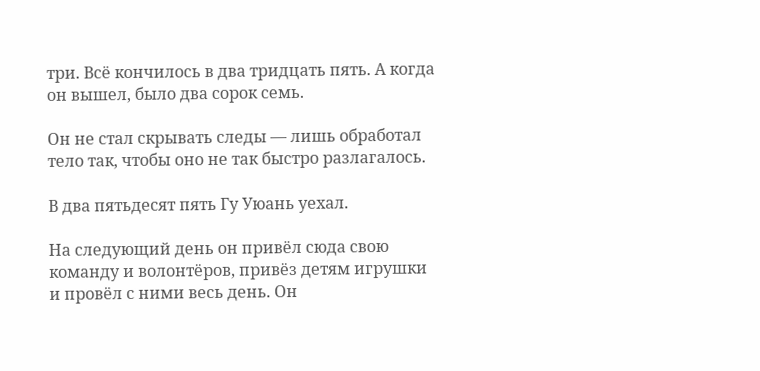три. Всё кончилось в два тридцать пять. А когда он вышел, было два сорок семь.

Он не стал скрывать следы — лишь обработал тело так, чтобы оно не так быстро разлагалось.

В два пятьдесят пять Гу Уюань уехал.

На следующий день он привёл сюда свою команду и волонтёров, привёз детям игрушки и провёл с ними весь день. Он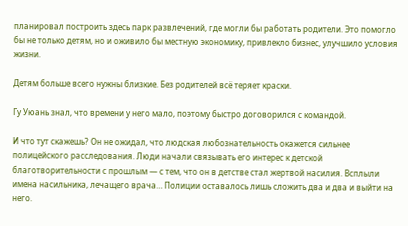планировал построить здесь парк развлечений, где могли бы работать родители. Это помогло бы не только детям, но и оживило бы местную экономику, привлекло бизнес, улучшило условия жизни.

Детям больше всего нужны близкие. Без родителей всё теряет краски.

Гу Уюань знал, что времени у него мало, поэтому быстро договорился с командой.

И что тут скажешь? Он не ожидал, что людская любознательность окажется сильнее полицейского расследования. Люди начали связывать его интерес к детской благотворительности с прошлым — с тем, что он в детстве стал жертвой насилия. Всплыли имена насильника, лечащего врача… Полиции оставалось лишь сложить два и два и выйти на него.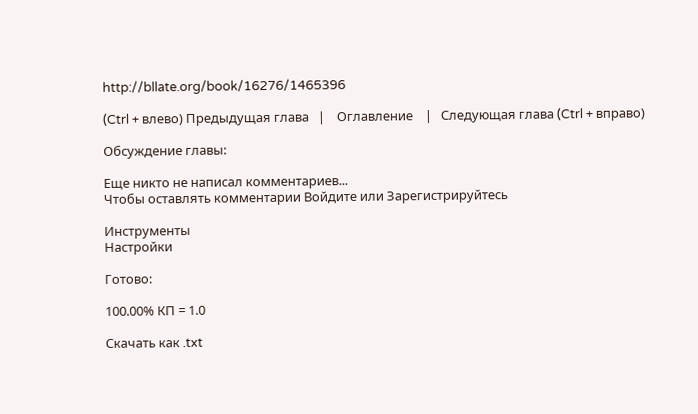http://bllate.org/book/16276/1465396

(Ctrl + влево) Предыдущая глава   |    Оглавление    |   Следующая глава (Ctrl + вправо)

Обсуждение главы:

Еще никто не написал комментариев...
Чтобы оставлять комментарии Войдите или Зарегистрируйтесь

Инструменты
Настройки

Готово:

100.00% КП = 1.0

Скачать как .txt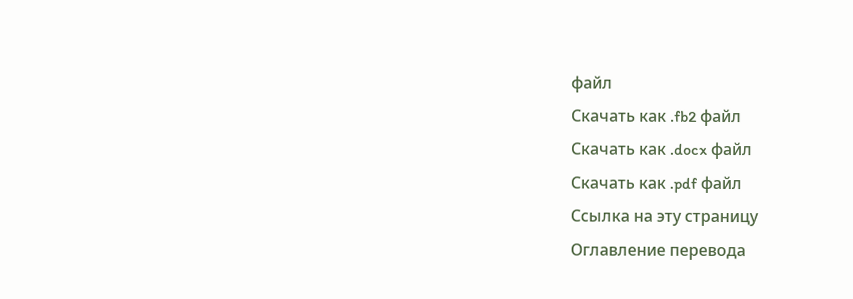файл
Скачать как .fb2 файл
Скачать как .docx файл
Скачать как .pdf файл
Ссылка на эту страницу
Оглавление перевода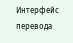Интерфейс перевода